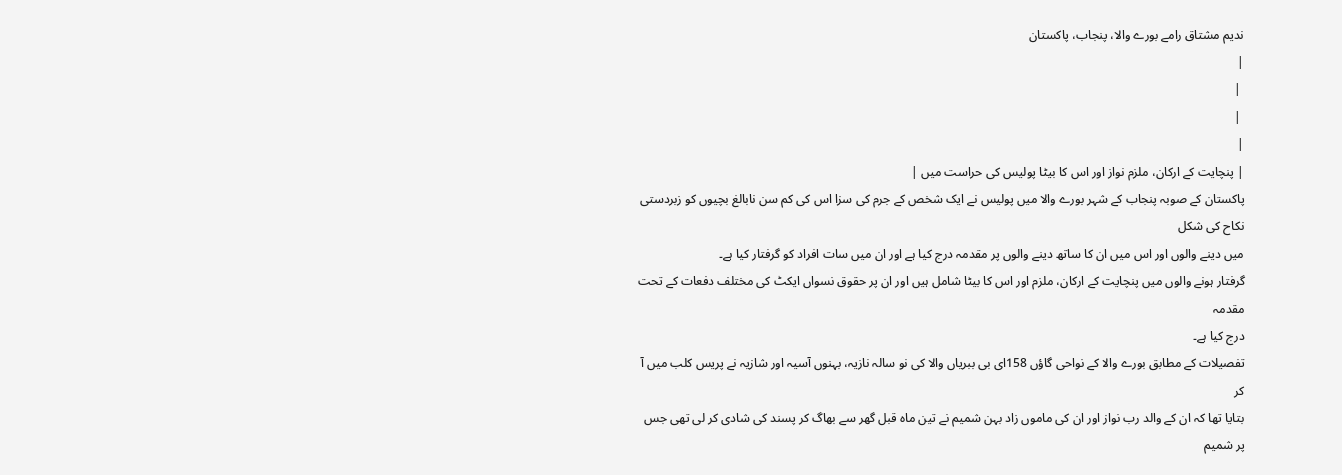ندیم مشتاق رامے بورے والا، پنجاب، پاکستان
|
 |
 |
|
| پنچایت کے ارکان، ملزم نواز اور اس کا بیٹا پولیس کی حراست میں |
پاکستان کے صوبہ پنجاب کے شہر بورے والا میں پولیس نے ایک شخص کے جرم کی سزا اس کی کم سن نابالغ بچیوں کو زبردستی نکاح کی شکل
میں دینے والوں اور اس میں ان کا ساتھ دینے والوں پر مقدمہ درج کیا ہے اور ان میں سات افراد کو گرفتار کیا ہے۔
گرفتار ہونے والوں میں پنچایت کے ارکان، ملزم اور اس کا بیٹا شامل ہیں اور ان پر حقوق نسواں ایکٹ کی مختلف دفعات کے تحت مقدمہ
درج کیا ہے۔
تفصیلات کے مطابق بورے والا کے نواحی گاؤں 158ای بی ببریاں والا کی نو سالہ نازیہ، بہنوں آسیہ اور شازیہ نے پریس کلب میں آ کر
بتایا تھا کہ ان کے والد رب نواز اور ان کی ماموں زاد بہن شمیم نے تین ماہ قبل گھر سے بھاگ کر پسند کی شادی کر لی تھی جس پر شمیم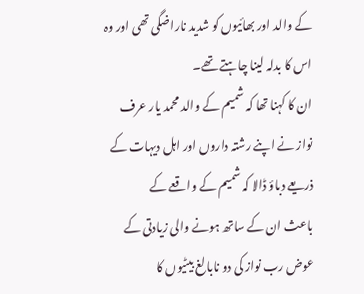کے والد اور بھائیوں کو شدید ناراضگی تھی اور وہ اس کا بدلہ لینا چاہتے تھے۔
ان کا کہنا تھا کہ شمیم کے والد محمد یار عرف نواز نے اپنے رشتہ داروں اور اہل دیہات کے ذریعے دباؤ ڈالا کہ شمیم کے واقعے کے
باعث ان کے ساتھ ہونے والی زیادتی کے عوض رب نواز کی دو نابالغ بیٹیوں کا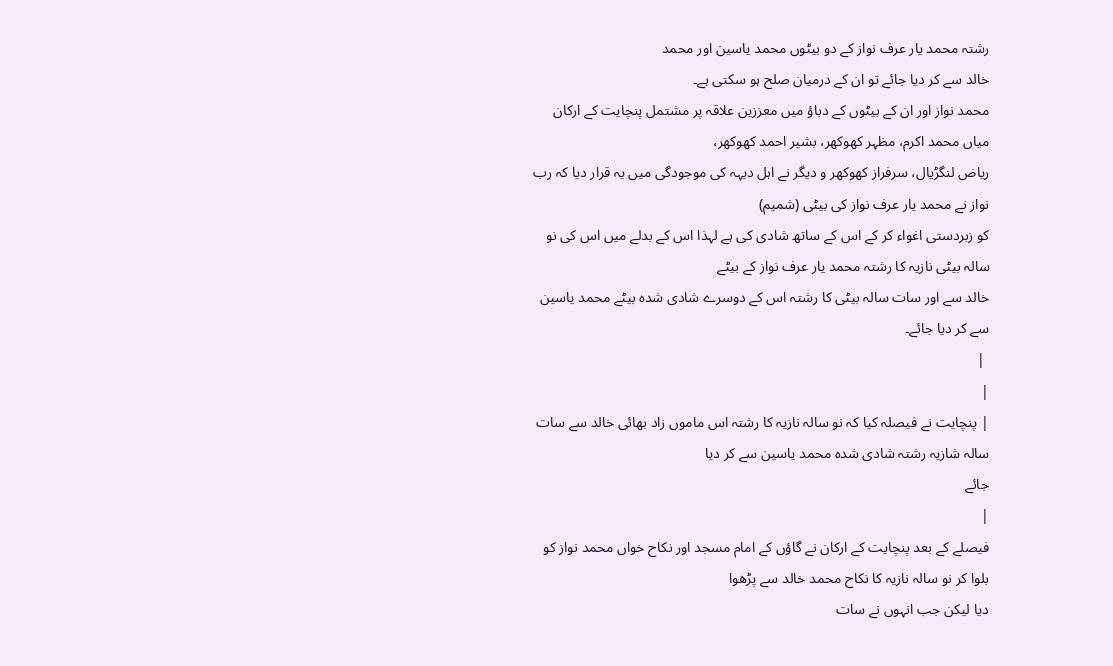رشتہ محمد یار عرف نواز کے دو بیٹوں محمد یاسین اور محمد
خالد سے کر دیا جائے تو ان کے درمیان صلح ہو سکتی ہے۔
محمد نواز اور ان کے بیٹوں کے دباؤ میں معززین علاقہ پر مشتمل پنچایت کے ارکان میاں محمد اکرم، مظہر کھوکھر، بشیر احمد کھوکھر،
ریاض لنگڑیال، سرفراز کھوکھر و دیگر نے اہل دیہہ کی موجودگی میں یہ قرار دیا کہ رب نواز نے محمد یار عرف نواز کی بیٹی (شمیم)
کو زبردستی اغواء کر کے اس کے ساتھ شادی کی ہے لہذا اس کے بدلے میں اس کی نو سالہ بیٹی نازیہ کا رشتہ محمد یار عرف نواز کے بیٹے
خالد سے اور سات سالہ بیٹی کا رشتہ اس کے دوسرے شادی شدہ بیٹے محمد یاسین سے کر دیا جائے۔
 |
|
| پنچایت نے فیصلہ کیا کہ نو سالہ نازیہ کا رشتہ اس ماموں زاد بھائی خالد سے سات سالہ شازیہ رشتہ شادی شدہ محمد یاسین سے کر دیا
جائے
|
فیصلے کے بعد پنچایت کے ارکان نے گاؤں کے امام مسجد اور نکاح خواں محمد نواز کو بلوا کر نو سالہ نازیہ کا نکاح محمد خالد سے پڑھوا
دیا لیکن جب انہوں نے سات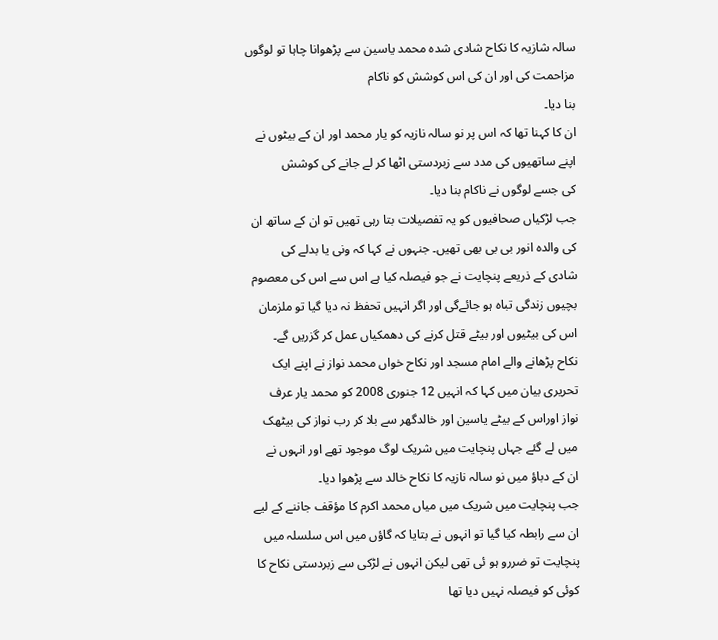سالہ شازیہ کا نکاح شادی شدہ محمد یاسین سے پڑھوانا چاہا تو لوگوں مزاحمت کی اور ان کی اس کوشش کو ناکام
بنا دیا۔
ان کا کہنا تھا کہ اس پر نو سالہ نازیہ کو یار محمد اور ان کے بیٹوں نے اپنے ساتھیوں کی مدد سے زبردستی اٹھا کر لے جانے کی کوشش
کی جسے لوگوں نے ناکام بنا دیا۔
جب لڑکیاں صحافیوں کو یہ تفصیلات بتا رہی تھیں تو ان کے ساتھ ان کی والدہ انور بی بی بھی تھیں۔ جنہوں نے کہا کہ ونی یا بدلے کی
شادی کے ذریعے پنچایت نے جو فیصلہ کیا ہے اس سے اس کی معصوم بچیوں زندگی تباہ ہو جائےگی اور اگر انہیں تحفظ نہ دیا گیا تو ملزمان
اس کی بیٹیوں اور بیٹے قتل کرنے کی دھمکیاں عمل کر گزریں گے۔
نکاح پڑھانے والے امام مسجد اور نکاح خواں محمد نواز نے اپنے ایک تحریری بیان میں کہا کہ انہیں 12 جنوری 2008 کو محمد یار عرف
نواز اوراس کے بیٹے یاسین اور خالدگھر سے بلا کر رب نواز کی بیٹھک میں لے گئے جہاں پنچایت میں شریک لوگ موجود تھے اور انہوں نے
ان کے دباؤ میں نو سالہ نازیہ کا نکاح خالد سے پڑھوا دیا۔
جب پنچایت میں شریک میں میاں محمد اکرم کا مؤقف جاننے کے لیے ان سے رابطہ کیا گیا تو انہوں نے بتایا کہ گاؤں میں اس سلسلہ میں
پنچایت تو ضررو ہو ئی تھی لیکن انہوں نے لڑکی سے زبردستی نکاح کا کوئی کو فیصلہ نہیں دیا تھا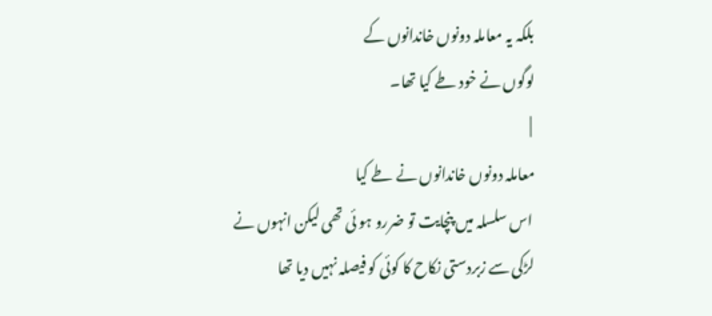بلکہ یہ معاملہ دونوں خاندانوں کے
لوگوں نے خود طے کیا تھا۔
 |
معاملہ دونوں خاندانوں نے طے کیا
 اس سلسلہ میں پنچایت تو ضررو ہو ئی تھی لیکن انہوں نے لڑکی سے زبردستی نکاح کا کوئی کو فیصلہ نہیں دیا تھا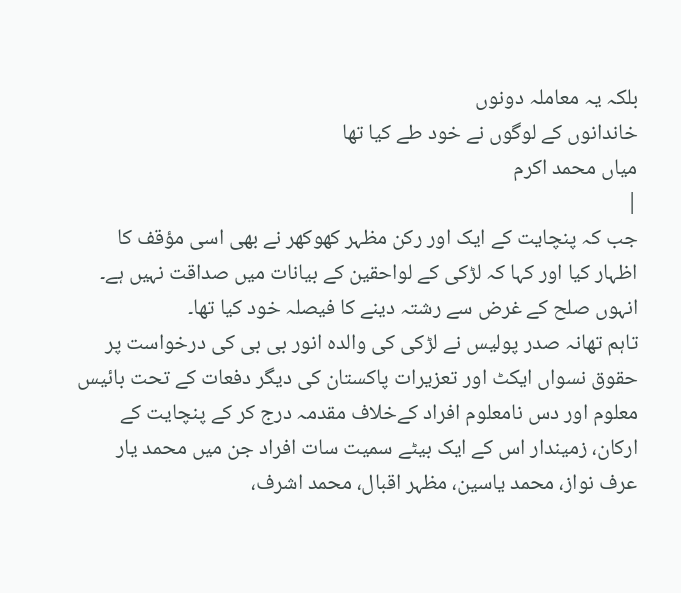بلکہ یہ معاملہ دونوں
خاندانوں کے لوگوں نے خود طے کیا تھا
میاں محمد اکرم
|
جب کہ پنچایت کے ایک اور رکن مظہر کھوکھر نے بھی اسی مؤقف کا اظہار کیا اور کہا کہ لڑکی کے لواحقین کے بیانات میں صداقت نہیں ہے۔
انہوں صلح کے غرض سے رشتہ دینے کا فیصلہ خود کیا تھا۔
تاہم تھانہ صدر پولیس نے لڑکی کی والدہ انور بی بی کی درخواست پر حقوق نسواں ایکٹ اور تعزیرات پاکستان کی دیگر دفعات کے تحت بائیس
معلوم اور دس نامعلوم افراد کےخلاف مقدمہ درج کر کے پنچایت کے ارکان، زمیندار اس کے ایک بیٹے سمیت سات افراد جن میں محمد یار
عرف نواز، محمد یاسین، مظہر اقبال، محمد اشرف،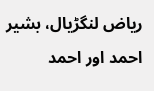ریاض لنگڑیال، بشیر احمد اور احمد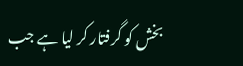بخش کو گرفتار کر لیا ہے جب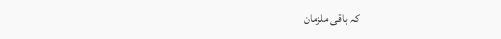کہ باقی ملزمان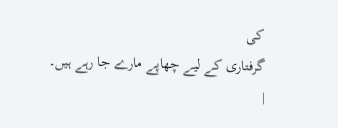کی
گرفتاری کے لیے چھاپے مارے جا رہے ہیں۔
|